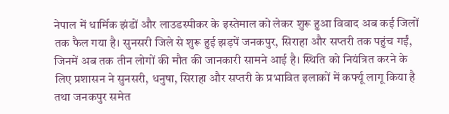नेपाल में धार्मिक झंडों और लाउडस्पीकर के इस्तेमाल को लेकर शुरू हुआ विवाद अब कई जिलों तक फैल गया है। सुनसरी जिले से शुरू हुई झड़पें जनकपुर, सिराहा और सप्तरी तक पहुंच गईं, जिनमें अब तक तीन लोगों की मौत की जानकारी सामने आई है। स्थिति को नियंत्रित करने के लिए प्रशासन ने सुनसरी, धनुषा, सिराहा और सप्तरी के प्रभावित इलाकों में कर्फ्यू लागू किया है तथा जनकपुर समेत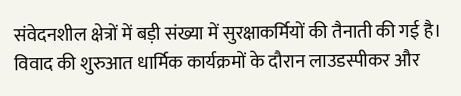संवेदनशील क्षेत्रों में बड़ी संख्या में सुरक्षाकर्मियों की तैनाती की गई है। विवाद की शुरुआत धार्मिक कार्यक्रमों के दौरान लाउडस्पीकर और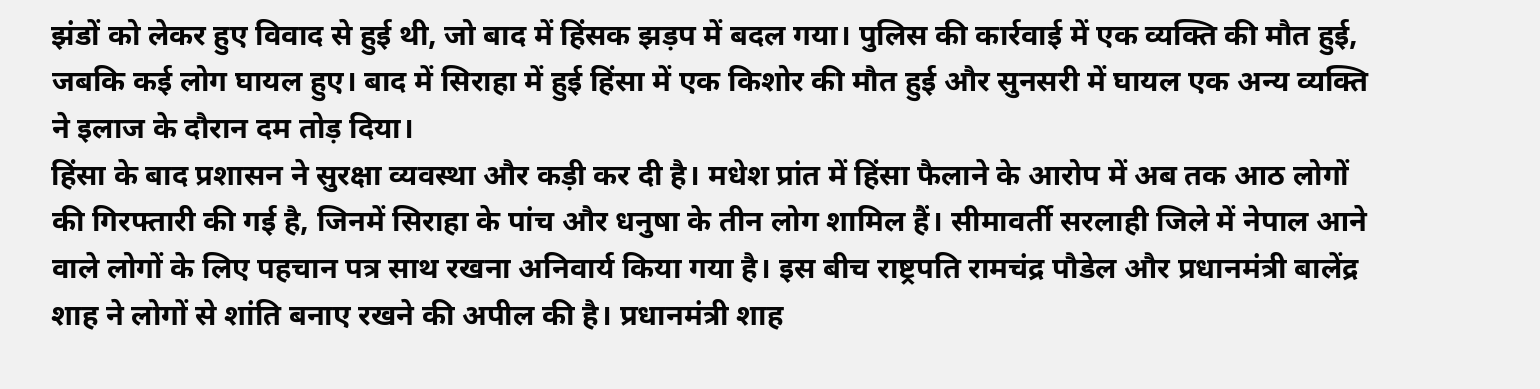झंडों को लेकर हुए विवाद से हुई थी, जो बाद में हिंसक झड़प में बदल गया। पुलिस की कार्रवाई में एक व्यक्ति की मौत हुई, जबकि कई लोग घायल हुए। बाद में सिराहा में हुई हिंसा में एक किशोर की मौत हुई और सुनसरी में घायल एक अन्य व्यक्ति ने इलाज के दौरान दम तोड़ दिया।
हिंसा के बाद प्रशासन ने सुरक्षा व्यवस्था और कड़ी कर दी है। मधेश प्रांत में हिंसा फैलाने के आरोप में अब तक आठ लोगों की गिरफ्तारी की गई है, जिनमें सिराहा के पांच और धनुषा के तीन लोग शामिल हैं। सीमावर्ती सरलाही जिले में नेपाल आने वाले लोगों के लिए पहचान पत्र साथ रखना अनिवार्य किया गया है। इस बीच राष्ट्रपति रामचंद्र पौडेल और प्रधानमंत्री बालेंद्र शाह ने लोगों से शांति बनाए रखने की अपील की है। प्रधानमंत्री शाह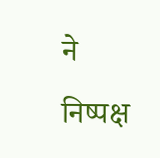ने निष्पक्ष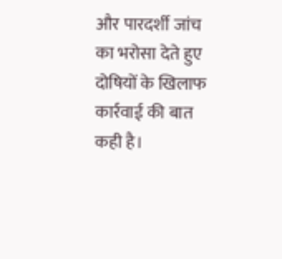और पारदर्शी जांच का भरोसा देते हुए दोषियों के खिलाफ कार्रवाई की बात कही है।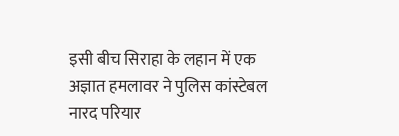इसी बीच सिराहा के लहान में एक अज्ञात हमलावर ने पुलिस कांस्टेबल नारद परियार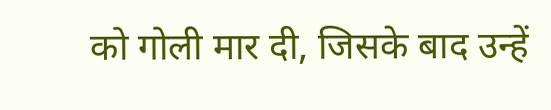को गोली मार दी, जिसके बाद उन्हें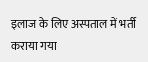इलाज के लिए अस्पताल में भर्ती कराया गया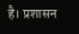है। प्रशासन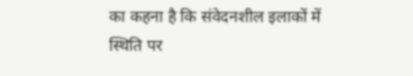का कहना है कि संवेदनशील इलाकों में स्थिति पर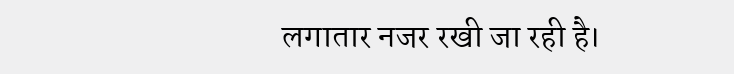लगातार नजर रखी जा रही है।